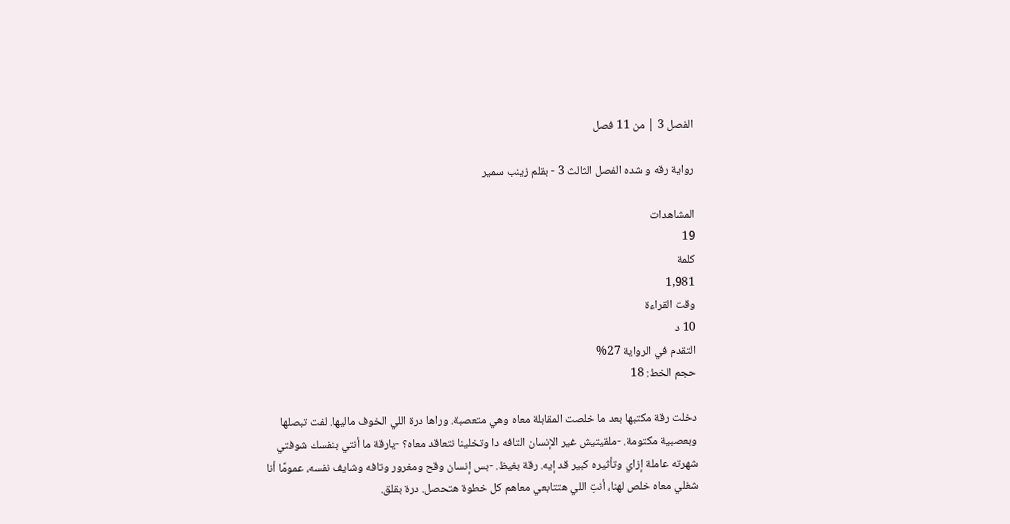الفصل 3 | من 11 فصل

رواية رقه و شده الفصل الثالث 3 - بقلم زينب سمير

المشاهدات
19
كلمة
1,981
وقت القراءة
10 د
التقدم في الرواية 27%
حجم الخط: 18

دخلت رقة مكتبها بعد ما خلصت المقابلة معاه وهي متعصبة. وراها درة اللي الخوف ماليها. لفت تبصلها وبعصبية مكتومة. -ملقيتيش غير الإنسان التافه دا وتخلينا نتعاقد معاه؟ -يارقة ما أنتي بنفسك شوفتي شهرته عاملة إزاي وتأثيره كبير قد إيه. رقة بغيظ. -بس إنسان وقح ومغرور وتافه وشايف نفسه، عمومًا أنا شغلي معاه خلص لهنا، أنتِ اللي هتتابعي معاهم كل خطوة هتحصل. درة بقلق.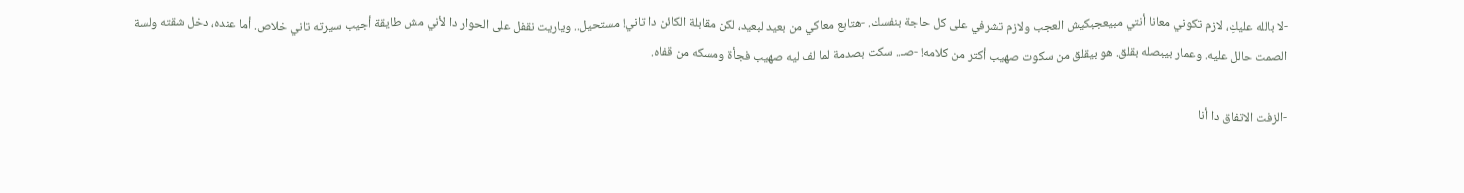-لا بالله عليكِ، لازم تكوني معانا أنتي مبيعجبكيش العجب ولازم تشرفي على كل حاجة بنفسك. -هتابع معاكي من بعيد لبعيد، لكن مقابلة الكائن دا تاني! مستحيل.. وياريت نقفل على الحوار دا لأني مش طايقة أجيب سيرته تاني خلاص. أما عنده، دخل شقته ولسة الصمت حالل عليه. وعمار بيبصله بقلق. هو بيقلق من سكوت صهيب أكتر من كلامه! -صـ.. سكت بصدمة لما لف ليه صهيب فجأة ومسكه من قفاه.

-الزفت الاتفاق دا أنا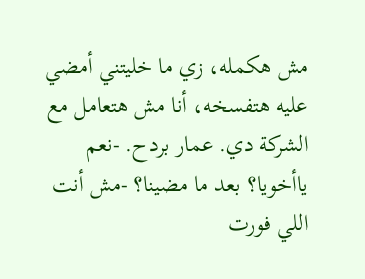مش هكمله، زي ما خليتني أمضي عليه هتفسخه، أنا مش هتعامل مع الشركة دي. عمار بردح. -نعم ياأخويا؟ بعد ما مضينا؟ -مش أنت اللي فورت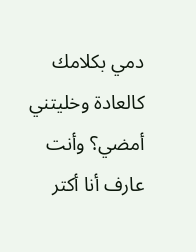دمي بكلامك كالعادة وخليتني أمضي؟ وأنت عارف أنا أكتر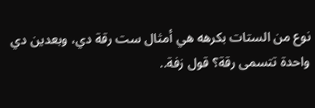نوع من الستات بكرهه هي أمثال ست رقة دي، وبعدين دي واحدة تتسمى رقة؟ قول زفة..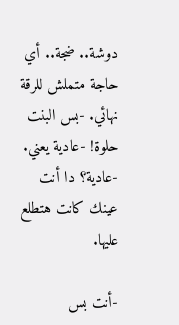دوشة.. ضجة.. أي حاجة متملش للرقة نهائي. -بس البنت حلوة! -عادية يعني. -عادية؟ دا أنت عينك كانت هتطلع عليها.

-أنت بس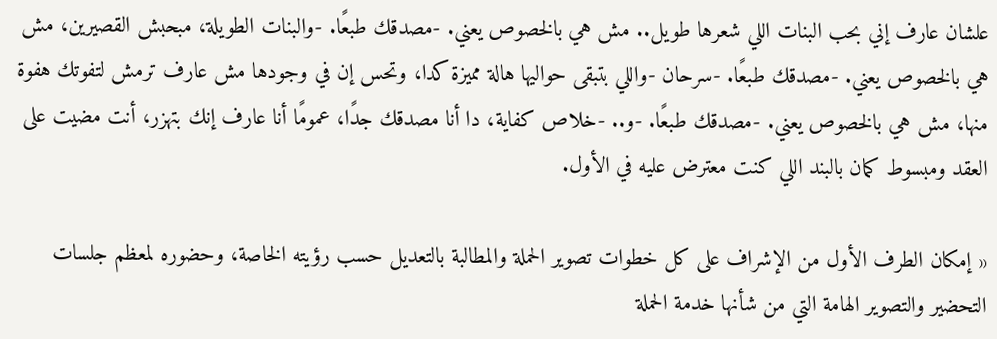علشان عارف إني بحب البنات اللي شعرها طويل.. مش هي بالخصوص يعني. -مصدقك طبعًا. -والبنات الطويلة، مبحبش القصيرين، مش هي بالخصوص يعني. -مصدقك طبعًا. -سرحان -واللي بتبقى حواليها هالة مميزة كدا، وتحس إن في وجودها مش عارف ترمش لتفوتك هفوة منها، مش هي بالخصوص يعني. -مصدقك طبعًا. -و.. -خلاص كفاية، دا أنا مصدقك جدًا، عمومًا أنا عارف إنك بتهزر، أنت مضيت على العقد ومبسوط كمان بالبند اللي كنت معترض عليه في الأول.

« إمكان الطرف الأول من الإشراف على كل خطوات تصوير الحملة والمطالبة بالتعديل حسب رؤيته الخاصة، وحضوره لمعظم جلسات التحضير والتصوير الهامة التي من شأنها خدمة الحملة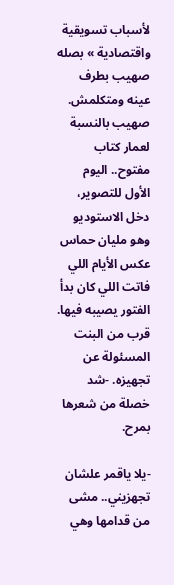لأسباب تسويقية واقتصادية » بصله صهيب بطرف عينه ومتكلمش. صهيب بالنسبة لعمار كتاب مفتوح.. اليوم الأول للتصوير، دخل الاستوديو وهو مليان حماس عكس الأيام اللي فاتت اللي كان بدأ الفتور يصيبه فيها. قرب من البنت المسئولة عن تجهيزه. -شد خصلة من شعرها بمرح.

-يلا ياقمر علشان تجهزيني.. مشى من قدامها وهي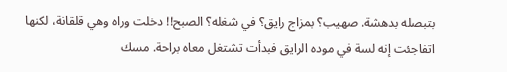بتبصله بدهشة. صهيب؟ بمزاج رايق؟ في شغله؟ الصبح!! دخلت وراه وهي قلقانة، لكنها اتفاجئت إنه لسة في موده الرايق فبدأت تشتغل معاه براحة. مسك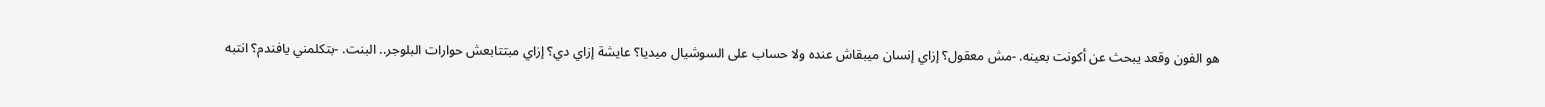هو الفون وقعد يبحث عن أكونت بعينه. -مش معقول؟ إزاي إنسان ميبقاش عنده ولا حساب على السوشيال ميديا؟ عايشة إزاي دي؟ إزاي مبتتابعش حوارات البلوجر.. البنت. -بتكلمني يافندم؟ انتبه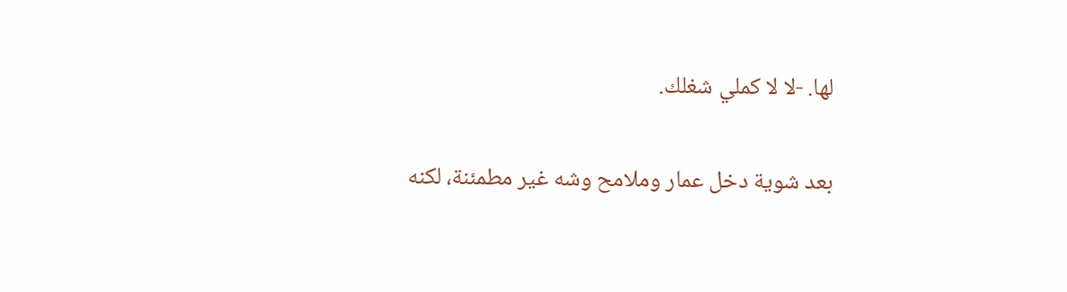لها. -لا لا كملي شغلك.

بعد شوية دخل عمار وملامح وشه غير مطمئنة، لكنه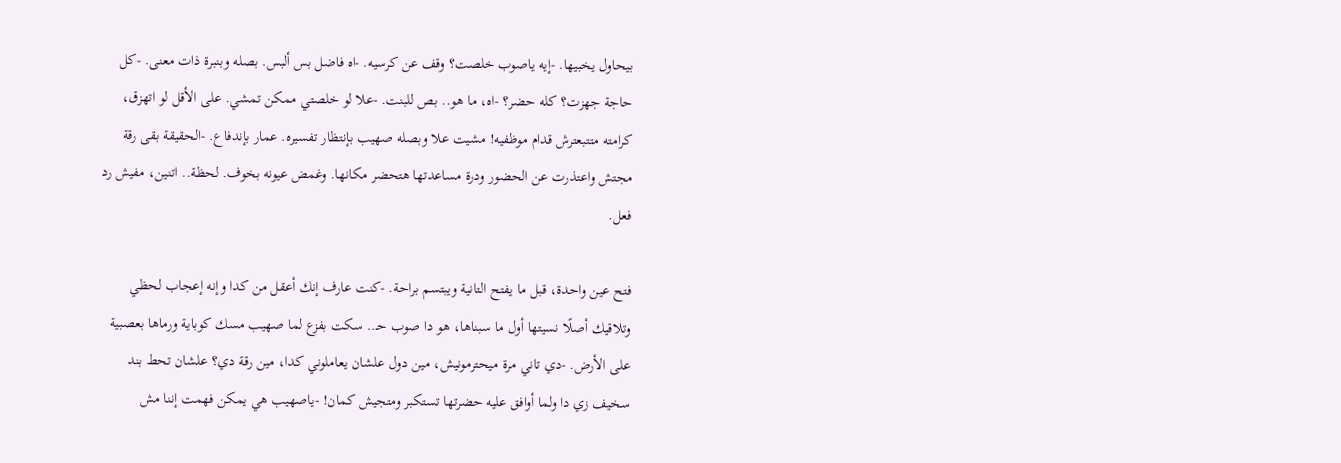بيحاول يخبيها. -إيه ياصوب خلصت؟ وقف عن كرسيه. -اه فاضل بس ألبس. بصله وبنبرة ذات معنى. -كل حاجة جهزت؟ كله حضر؟ -اه، ما هو.. بص للبنت. -علا لو خلصتي ممكن تمشي. على الأقل لو اتهزق، كرامته متتبعترش قدام موظفيه! مشيت علا وبصله صهيب بإنتظار تفسيره. عمار بإندفاع. -الحقيقة بقى رقة مجتش واعتذرت عن الحضور ودرة مساعدتها هتحضر مكانها. وغمض عيونه بخوف. لحظة.. اتنين، مفيش رد فعل.

فتح عين واحدة، قبل ما يفتح التانية ويبتسم براحة. -كنت عارف إنك أعقل من كدا وإنه إعجاب لحظي وتلاقيك أصلًا نسيتها أول ما سبناها، هو دا صوب حـ.. سكت بفزع لما صهيب مسك كوباية ورماها بعصبية على الأرض. -دي تاني مرة ميحترمونيش، مين دول علشان يعاملوني كدا، مين رقة دي؟ علشان تحط بند سخيف زي دا ولما أوافق عليه حضرتها تستكبر ومتجيش كمان! -ياصهيب هي يمكن فهمت إننا مش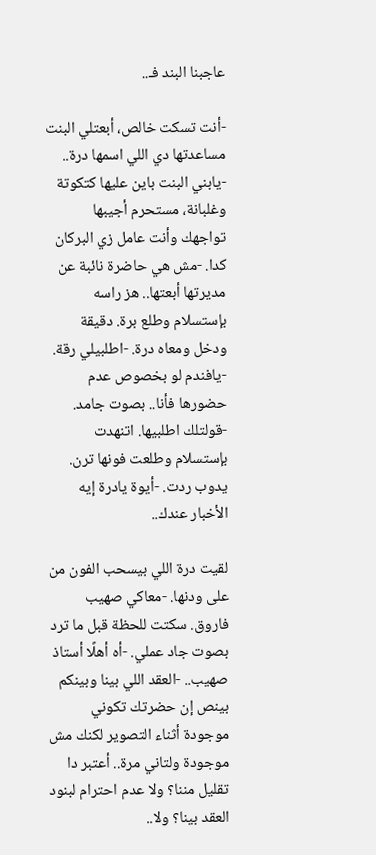عاجبنا البند فـ..

-أنت تسكت خالص، أبعتلي البنت مساعدتها دي اللي اسمها درة.. -يابني البنت باين عليها كتكوتة وغلبانة، مستحرم أجيبها تواجهك وأنت عامل زي البركان كدا. -مش هي حاضرة نائبة عن مديرتها أبعتها.. هز راسه بإستسلام وطلع برة. دقيقة ودخل ومعاه درة. -اطلبيلي رقة. -يافندم لو بخصوص عدم حضورها فأنا.. بصوت جامد. -قولتلك اطلبيها. اتنهدت بإستسلام وطلعت فونها ترن. يدوب ردت. -أيوة يادرة إيه الأخبار عندك..

لقيت درة اللي بيسحب الفون من على ودنها. -معاكي صهيب فاروق. سكتت للحظة قبل ما ترد بصوت جاد عملي. -أه أهلًا أستاذ صهيب.. -العقد اللي بينا وبينكم بينص إن حضرتك تكوني موجودة أثناء التصوير لكنك مش موجودة ولتاني مرة.. أعتبر دا تقليل مننا؟ ولا عدم احترام لبنود العقد بينا؟ ولا..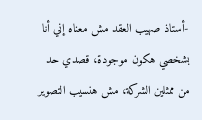-أستاذ صهيب العقد مش معناه إني أنا بشخصي هكون موجودة، قصدي حد من ممثلين الشركة، مش هنسيب التصوير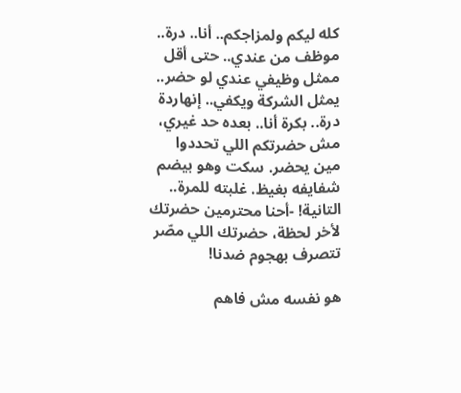كله ليكم ولمزاجكم.. أنا.. درة.. موظف من عندي.. حتى أقل ممثل وظيفي عندي لو حضر.. يمثل الشركة ويكفي.. إنهاردة درة.. بكرة أنا.. بعده حد غيري، مش حضرتكم اللي تحددوا مين يحضر. سكت وهو بيضم شفايفه بغيظ. غلبته للمرة.. التانية! -أحنا محترمين حضرتك لأخر لحظة، حضرتك اللي مصّر تتصرف بهجوم ضدنا!

هو نفسه مش فاهم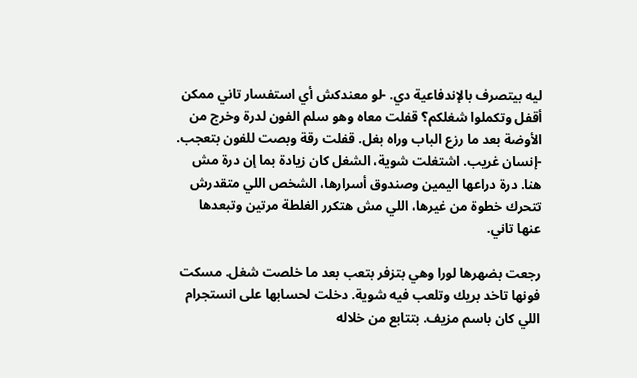ليه بيتصرف بالإندفاعية دي. -لو معندكش أي استفسار تاني ممكن أقفل وتكملوا شغلكم؟ قفلت معاه وهو سلم الفون لدرة وخرج من الأوضة بعد ما رزع الباب وراه بغل. قفلت رقة وبصت للفون بتعجب. -إنسان غريب. اشتغلت شوية، الشغل كان زيادة بما إن درة مش هنا. درة دراعها اليمين وصندوق أسرارها، الشخص اللي متقدرش تتحرك خطوة من غيرها، اللي مش هتكرر الغلطة مرتين وتبعدها عنها تاني.

رجعت بضهرها لورا وهي بتزفر بتعب بعد ما خلصت شغل. مسكت فونها تاخد بريك وتلعب فيه شوية. دخلت لحسابها على انستجرام اللي كان باسم مزيف. بتتابع من خلاله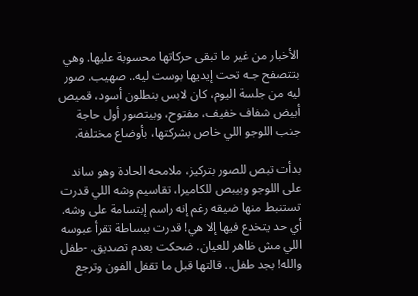الأخبار من غير ما تبقى حركاتها محسوبة عليها. وهي بتتصفح جـه تحت إيديها بوست ليه.. صهيب. صور ليه من جلسة اليوم، كان لابس بنطلون أسود، قميص أبيض شفاف خفيف، مفتوح، وبيتصور أول حاجة جنب اللوجو اللي خاص بشركتها، بأوضاع مختلفة.

بدأت تبص للصور بتركيز، ملامحه الحادة وهو ساند على اللوجو وبيبص للكاميرا، تقاسيم وشه اللي قدرت تستنبط منها ضيقه رغم إنه راسم إبتسامة على وشه. أي حد يتخدع فيها إلا هي! قدرت ببساطة تقرأ عبوسه اللي مش ظاهر للعيان. ضحكت بعدم تصديق. -طفل والله! بجد طفل.. قالتها قبل ما تقفل الفون وترجع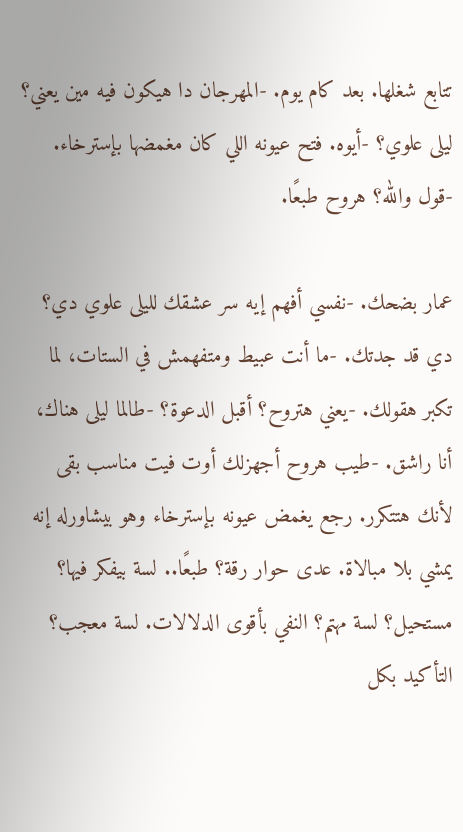تتابع شغلها. بعد كام يوم. -المهرجان دا هيكون فيه مين يعني؟ ليلى علوي؟ -أيوه. فتح عيونه اللي كان مغمضها بإسترخاء. -قول والله؟ هروح طبعًا.

عمار بضحك. -نفسي أفهم إيه سر عشقك لليلى علوي دي؟ دي قد جدتك. -ما أنت عبيط ومتفهمش في الستات، لما تكبر هقولك. -يعني هتروح؟ أقبل الدعوة؟ -طالما ليلى هناك، أنا راشق. -طيب هروح أجهزلك أوت فيت مناسب بقى لأنك هتتكرر. رجع يغمض عيونه بإسترخاء وهو بيشاورله إنه يمشي بلا مبالاة. عدى حوار رقة؟ طبعًا.. لسة بيفكر فيها؟ مستحيل؟ لسة مهتم؟ النفي بأقوى الدلالات. لسة معجب؟ التأكيد بكل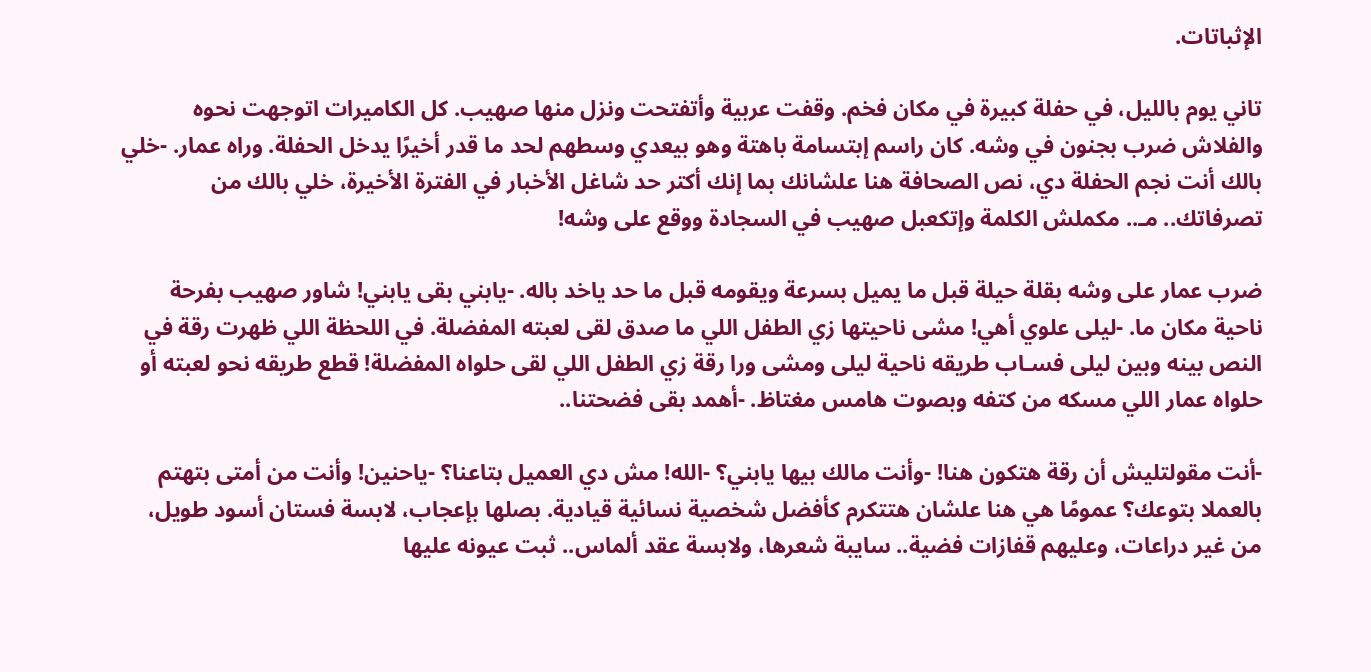الإثباتات.

تاني يوم بالليل، في حفلة كبيرة في مكان فخم. وقفت عربية وأتفتحت ونزل منها صهيب. كل الكاميرات اتوجهت نحوه والفلاش ضرب بجنون في وشه. كان راسم إبتسامة باهتة وهو بيعدي وسطهم لحد ما قدر أخيرًا يدخل الحفلة. وراه عمار. -خلي بالك أنت نجم الحفلة دي، نص الصحافة هنا علشانك بما إنك أكتر حد شاغل الأخبار في الفترة الأخيرة، خلي بالك من تصرفاتك.. مـ.. مكملش الكلمة وإتكعبل صهيب في السجادة ووقع على وشه!

ضرب عمار على وشه بقلة حيلة قبل ما يميل بسرعة ويقومه قبل ما حد ياخد باله. -يابني بقى يابني! شاور صهيب بفرحة ناحية مكان ما. -ليلى علوي أهي! مشى ناحيتها زي الطفل اللي ما صدق لقى لعبته المفضلة. في اللحظة اللي ظهرت رقة في النص بينه وبين ليلى فسـاب طريقه ناحية ليلى ومشى ورا رقة زي الطفل اللي لقى حلواه المفضلة! قطع طريقه نحو لعبته أو حلواه عمار اللي مسكه من كتفه وبصوت هامس مغتاظ. -أهمد بقى فضحتنا..

-أنت مقولتليش أن رقة هتكون هنا! -وأنت مالك بيها يابني؟ -الله! مش دي العميل بتاعنا؟ -ياحنين! وأنت من أمتى بتهتم بالعملا بتوعك؟ عمومًا هي هنا علشان هتتكرم كأفضل شخصية نسائية قيادية. بصلها بإعجاب، لابسة فستان أسود طويل، من غير دراعات، وعليهم قفازات فضية.. سايبة شعرها، ولابسة عقد ألماس.. ثبت عيونه عليها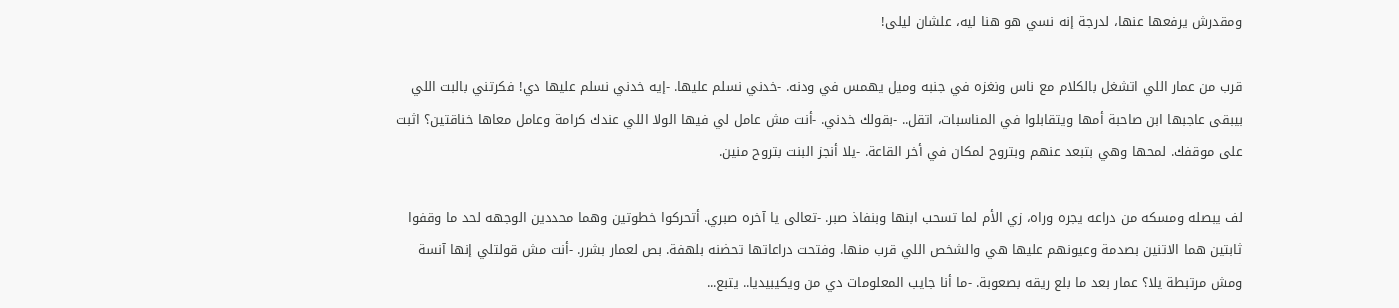ومقدرش يرفعها عنها، لدرجة إنه نسي هو هنا ليه، علشان ليلى!

قرب من عمار اللي اتشغل بالكلام مع ناس ونغزه في جنبه وميل يهمس في ودنه. -خدني نسلم عليها. -إيه خدني نسلم عليها دي! فكرتني بالبت اللي بيبقى عاجبها ابن صاحبة أمها ويتقابلوا في المناسبات، اتقل.. -بقولك خدني. -أنت مش عامل لي فيها الولا اللي عندك كرامة وعامل معاها خناقتين؟ اثبت على موقفك. لمحها وهي بتبعد عنهم وبتروح لمكان في أخر القاعة. -يلا أنجز البنت بتروح منين.

لف يبصله ومسكه من دراعه يجره وراه، زي الأم لما تسحب ابنها وبنفاذ صبر. -تعالى يا آخره صبري. أتحركوا خطوتين وهما محددين الوجهه لحد ما وقفوا ثابتين هما الاتنين بصدمة وعيونهم عليها هي والشخص اللي قرب منها. وفتحت دراعاتها تحضنه بلهفة. بص لعمار بشرر. -أنت مش قولتلي إنها آنسة ومش مرتبطة يلا؟ عمار بعد ما بلع ريقه بصعوبة. -ما أنا جايب المعلومات دي من ويكيبيديا.. يتبع...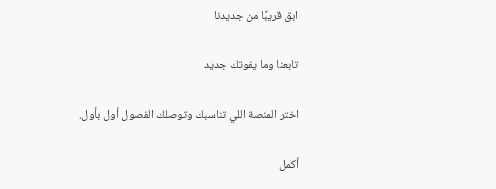ابق قريبًا من جديدنا

تابعنا وما يفوتك جديد

اختر المنصة اللي تناسبك وتوصلك الفصول أول بأول.

أكمل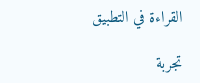القراءة في التطبيق

تجربة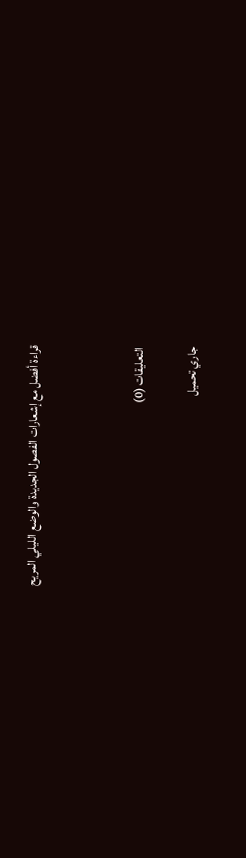قراءة أفضل مع إشعارات الفصول الجديدة والوضع الليلي المريح



التعليقات (0)

جاري تحميل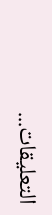التعليقات...